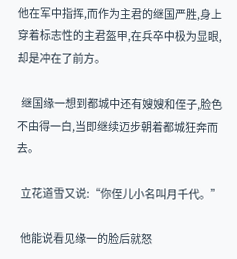他在军中指挥,而作为主君的继国严胜,身上穿着标志性的主君盔甲,在兵卒中极为显眼,却是冲在了前方。

  继国缘一想到都城中还有嫂嫂和侄子,脸色不由得一白,当即继续迈步朝着都城狂奔而去。

  立花道雪又说:“你侄儿小名叫月千代。”

  他能说看见缘一的脸后就怒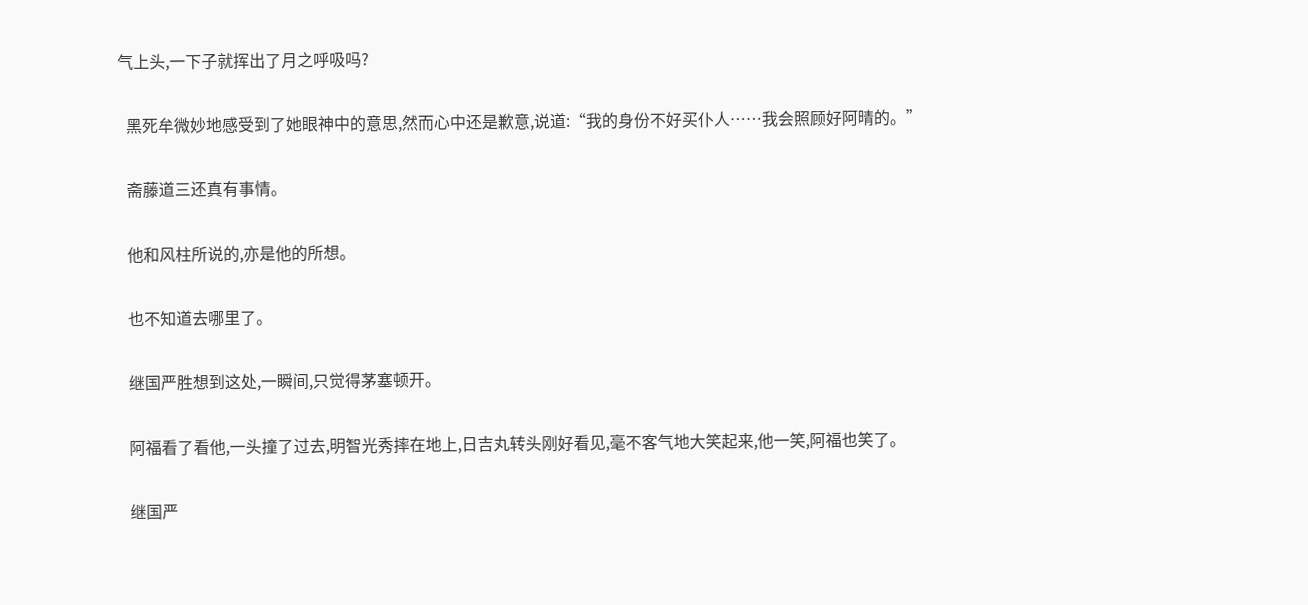气上头,一下子就挥出了月之呼吸吗?

  黑死牟微妙地感受到了她眼神中的意思,然而心中还是歉意,说道:“我的身份不好买仆人……我会照顾好阿晴的。”

  斋藤道三还真有事情。

  他和风柱所说的,亦是他的所想。

  也不知道去哪里了。

  继国严胜想到这处,一瞬间,只觉得茅塞顿开。

  阿福看了看他,一头撞了过去,明智光秀摔在地上,日吉丸转头刚好看见,毫不客气地大笑起来,他一笑,阿福也笑了。

  继国严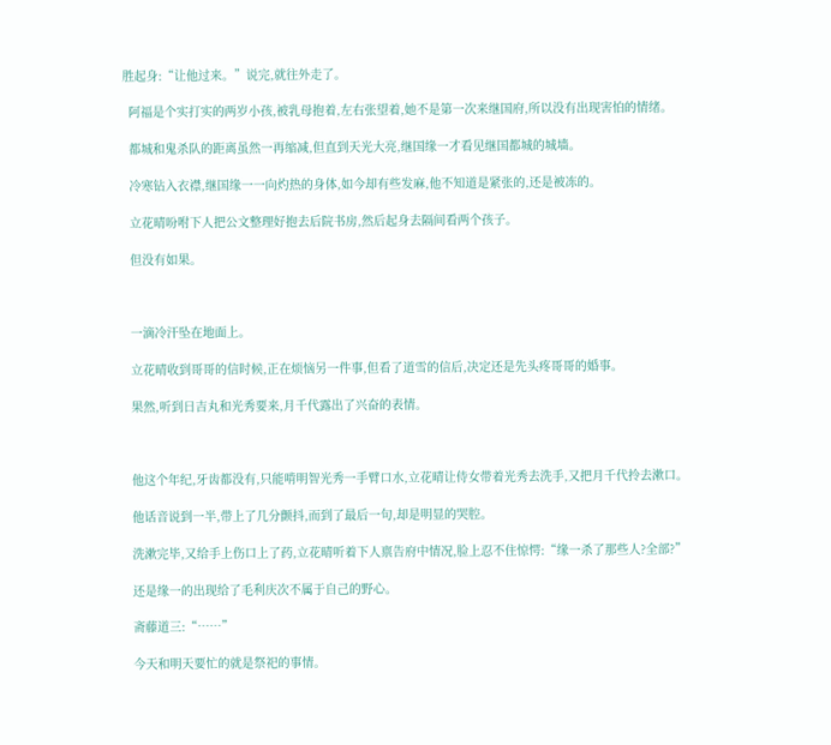胜起身:“让他过来。”说完,就往外走了。

  阿福是个实打实的两岁小孩,被乳母抱着,左右张望着,她不是第一次来继国府,所以没有出现害怕的情绪。

  都城和鬼杀队的距离虽然一再缩减,但直到天光大亮,继国缘一才看见继国都城的城墙。

  冷寒钻入衣襟,继国缘一一向灼热的身体,如今却有些发麻,他不知道是紧张的,还是被冻的。

  立花晴吩咐下人把公文整理好抱去后院书房,然后起身去隔间看两个孩子。

  但没有如果。



  一滴冷汗坠在地面上。

  立花晴收到哥哥的信时候,正在烦恼另一件事,但看了道雪的信后,决定还是先头疼哥哥的婚事。

  果然,听到日吉丸和光秀要来,月千代露出了兴奋的表情。



  他这个年纪,牙齿都没有,只能啃明智光秀一手臂口水,立花晴让侍女带着光秀去洗手,又把月千代拎去漱口。

  他话音说到一半,带上了几分颤抖,而到了最后一句,却是明显的哭腔。

  洗漱完毕,又给手上伤口上了药,立花晴听着下人禀告府中情况,脸上忍不住惊愕:“缘一杀了那些人?全部?”

  还是缘一的出现给了毛利庆次不属于自己的野心。

  斋藤道三:“……”

  今天和明天要忙的就是祭祀的事情。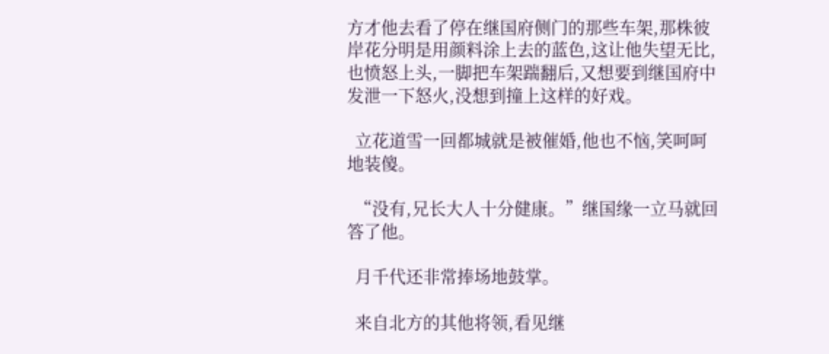方才他去看了停在继国府侧门的那些车架,那株彼岸花分明是用颜料涂上去的蓝色,这让他失望无比,也愤怒上头,一脚把车架踹翻后,又想要到继国府中发泄一下怒火,没想到撞上这样的好戏。

  立花道雪一回都城就是被催婚,他也不恼,笑呵呵地装傻。

  “没有,兄长大人十分健康。”继国缘一立马就回答了他。

  月千代还非常捧场地鼓掌。

  来自北方的其他将领,看见继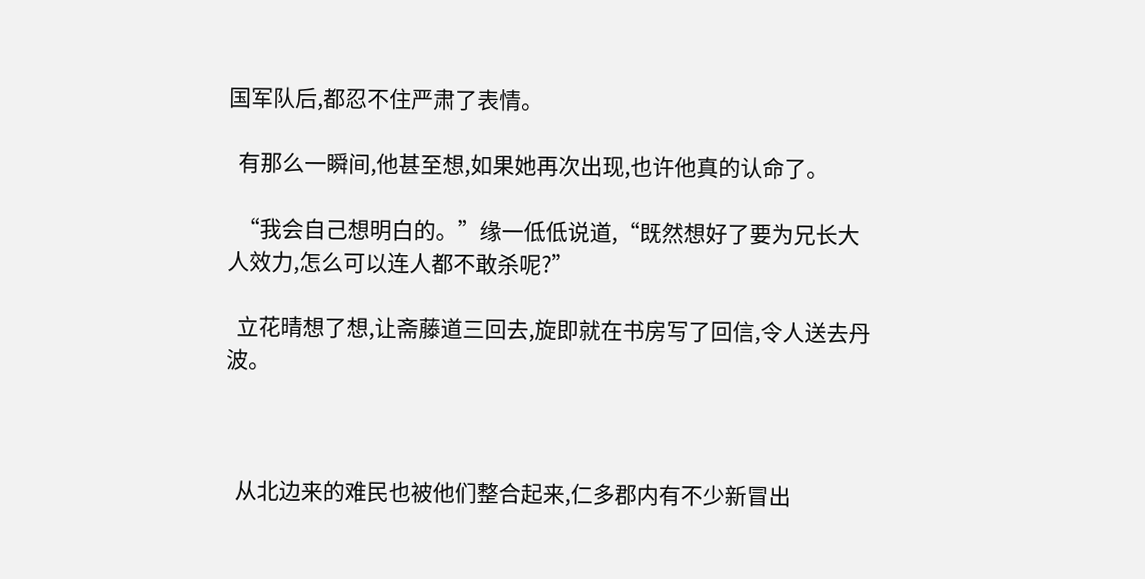国军队后,都忍不住严肃了表情。

  有那么一瞬间,他甚至想,如果她再次出现,也许他真的认命了。

  “我会自己想明白的。”缘一低低说道,“既然想好了要为兄长大人效力,怎么可以连人都不敢杀呢?”

  立花晴想了想,让斋藤道三回去,旋即就在书房写了回信,令人送去丹波。



  从北边来的难民也被他们整合起来,仁多郡内有不少新冒出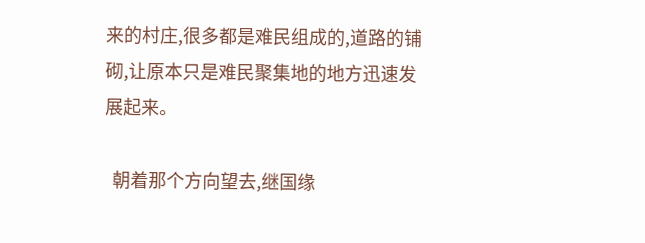来的村庄,很多都是难民组成的,道路的铺砌,让原本只是难民聚集地的地方迅速发展起来。

  朝着那个方向望去,继国缘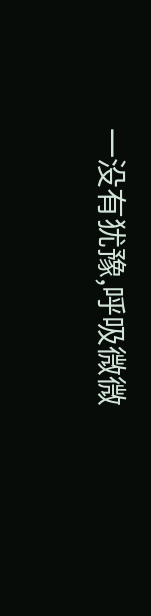一没有犹豫,呼吸微微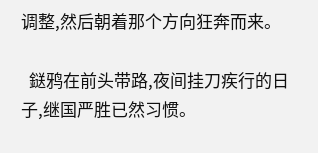调整,然后朝着那个方向狂奔而来。

  鎹鸦在前头带路,夜间挂刀疾行的日子,继国严胜已然习惯。